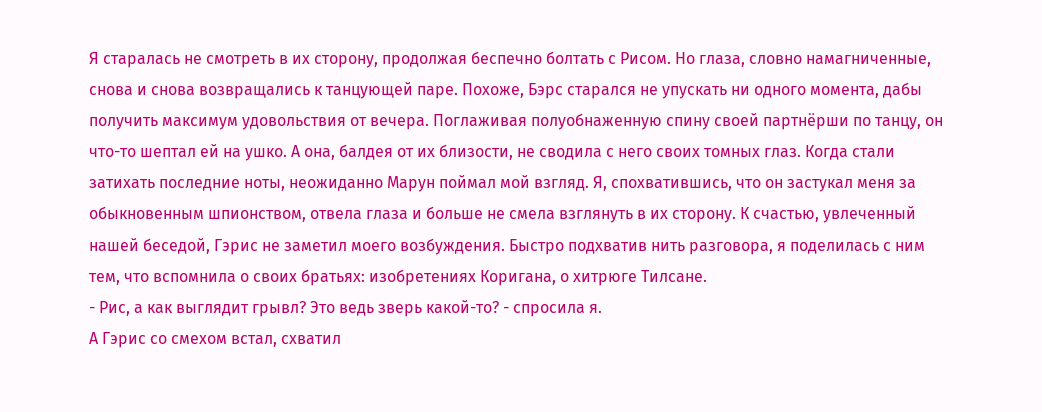Я старалась не смотреть в их сторону, продолжая беспечно болтать с Рисом. Но глаза, словно намагниченные, снова и снова возвращались к танцующей паре. Похоже, Бэрс старался не упускать ни одного момента, дабы получить максимум удовольствия от вечера. Поглаживая полуобнаженную спину своей партнёрши по танцу, он что-то шептал ей на ушко. А она, балдея от их близости, не сводила с него своих томных глаз. Когда стали затихать последние ноты, неожиданно Марун поймал мой взгляд. Я, спохватившись, что он застукал меня за обыкновенным шпионством, отвела глаза и больше не смела взглянуть в их сторону. К счастью, увлеченный нашей беседой, Гэрис не заметил моего возбуждения. Быстро подхватив нить разговора, я поделилась с ним тем, что вспомнила о своих братьях: изобретениях Коригана, о хитрюге Тилсане.
- Рис, а как выглядит грывл? Это ведь зверь какой-то? - спросила я.
А Гэрис со смехом встал, схватил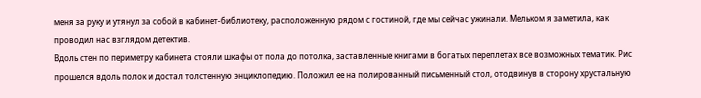меня за руку и утянул за собой в кабинет-библиотеку, расположенную рядом с гостиной, где мы сейчас ужинали. Мельком я заметила, как проводил нас взглядом детектив.
Вдоль стен по периметру кабинета стояли шкафы от пола до потолка, заставленные книгами в богатых переплетах все возможных тематик. Рис прошелся вдоль полок и достал толстенную энциклопедию. Положил ее на полированный письменный стол, отодвинув в сторону хрустальную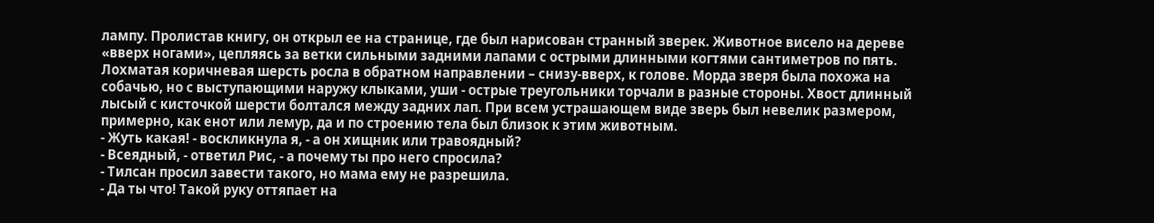лампу. Пролистав книгу, он открыл ее на странице, где был нарисован странный зверек. Животное висело на дереве «вверх ногами», цепляясь за ветки сильными задними лапами с острыми длинными когтями сантиметров по пять. Лохматая коричневая шерсть росла в обратном направлении – снизу-вверх, к голове. Морда зверя была похожа на собачью, но с выступающими наружу клыками, уши - острые треугольники торчали в разные стороны. Хвост длинный лысый с кисточкой шерсти болтался между задних лап. При всем устрашающем виде зверь был невелик размером, примерно, как енот или лемур, да и по строению тела был близок к этим животным.
- Жуть какая! - воскликнула я, - а он хищник или травоядный?
- Всеядный, - ответил Рис, - а почему ты про него спросила?
- Тилсан просил завести такого, но мама ему не разрешила.
- Да ты что! Такой руку оттяпает на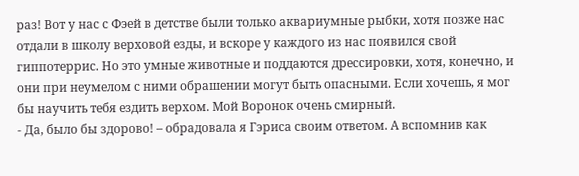раз! Вот у нас с Фэей в детстве были только аквариумные рыбки, хотя позже нас отдали в школу верховой езды, и вскоре у каждого из нас появился свой гиппотеррис. Но это умные животные и поддаются дрессировки, хотя, конечно, и они при неумелом с ними обрашении могут быть опасными. Если хочешь, я мог бы научить тебя ездить верхом. Мой Воронок очень смирный.
- Да, было бы здорово! – обрадовала я Гэриса своим ответом. А вспомнив как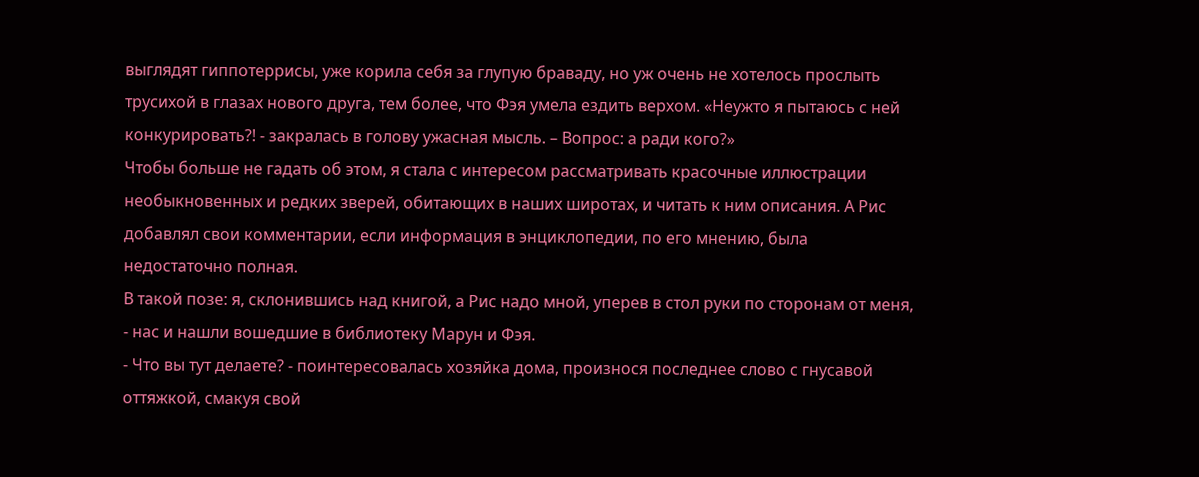выглядят гиппотеррисы, уже корила себя за глупую браваду, но уж очень не хотелось прослыть трусихой в глазах нового друга, тем более, что Фэя умела ездить верхом. «Неужто я пытаюсь с ней конкурировать?! - закралась в голову ужасная мысль. – Вопрос: а ради кого?»
Чтобы больше не гадать об этом, я стала с интересом рассматривать красочные иллюстрации необыкновенных и редких зверей, обитающих в наших широтах, и читать к ним описания. А Рис добавлял свои комментарии, если информация в энциклопедии, по его мнению, была недостаточно полная.
В такой позе: я, склонившись над книгой, а Рис надо мной, уперев в стол руки по сторонам от меня, - нас и нашли вошедшие в библиотеку Марун и Фэя.
- Что вы тут делаете? - поинтересовалась хозяйка дома, произнося последнее слово с гнусавой оттяжкой, смакуя свой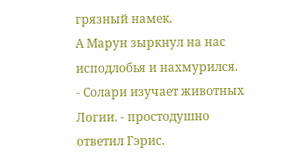грязный намек.
А Марун зыркнул на нас исподлобья и нахмурился.
- Солари изучает животных Логии. - простодушно ответил Гэрис.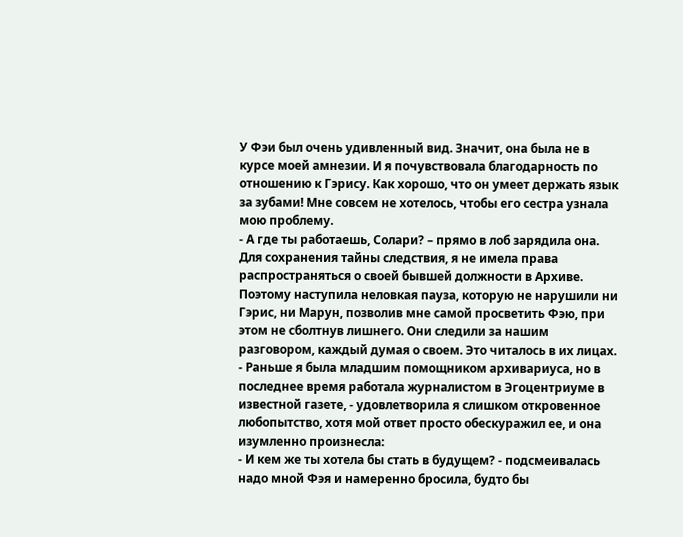У Фэи был очень удивленный вид. Значит, она была не в курсе моей амнезии. И я почувствовала благодарность по отношению к Гэрису. Как хорошо, что он умеет держать язык за зубами! Мне совсем не хотелось, чтобы его сестра узнала мою проблему.
- А где ты работаешь, Солари? – прямо в лоб зарядила она.
Для сохранения тайны следствия, я не имела права распространяться о своей бывшей должности в Архиве. Поэтому наступила неловкая пауза, которую не нарушили ни Гэрис, ни Марун, позволив мне самой просветить Фэю, при этом не сболтнув лишнего. Они следили за нашим разговором, каждый думая о своем. Это читалось в их лицах.
- Раньше я была младшим помощником архивариуса, но в последнее время работала журналистом в Эгоцентриуме в известной газете, - удовлетворила я слишком откровенное любопытство, хотя мой ответ просто обескуражил ее, и она изумленно произнесла:
- И кем же ты хотела бы стать в будущем? - подсмеивалась надо мной Фэя и намеренно бросила, будто бы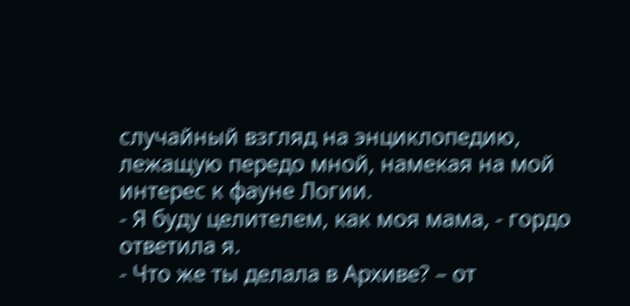случайный взгляд на энциклопедию, лежащую передо мной, намекая на мой интерес к фауне Логии.
- Я буду целителем, как моя мама, - гордо ответила я.
- Что же ты делала в Архиве? – от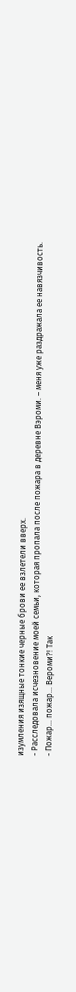изумления изящные тонкие черные брови ее взлетели вверх.
- Расследовала исчезновение моей семьи, которая пропала после пожара в деревне Вэроми. – меня уже раздражала ее навязчивость.
- Пожар... пожар... Вероми?! Так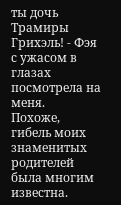ты дочь Трамиры Грихэль! - Фэя с ужасом в глазах посмотрела на меня.
Похоже, гибель моих знаменитых родителей была многим известна.